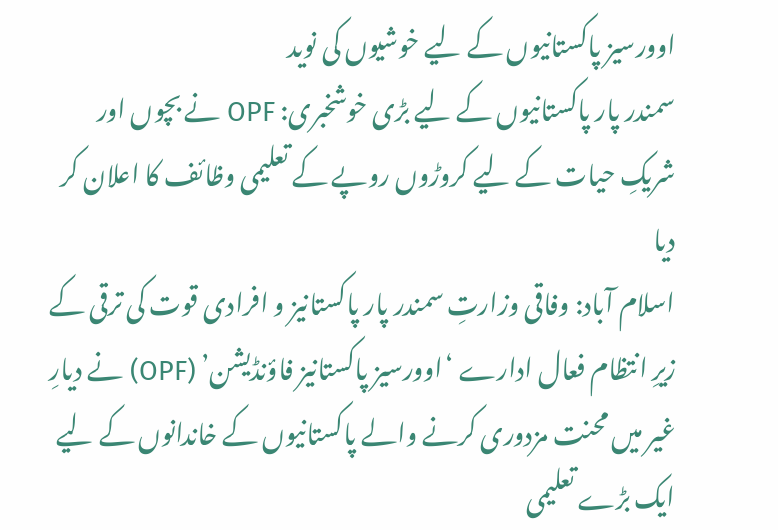اوورسیز پاکستانیوں کے لیے خوشیوں کی نوید
سمندر پار پاکستانیوں کے لیے بڑی خوشخبری: OPF نے بچوں اور شریکِ حیات کے لیے کروڑوں روپے کے تعلیمی وظائف کا اعلان کر دیا
اسلام آباد: وفاقی وزارتِ سمندر پار پاکستانیز و افرادی قوت کی ترقی کے زیرِ انتظام فعال ادارے ‘اوورسیز پاکستانیز فاؤنڈیشن’ (OPF) نے دیارِ غیر میں محنت مزدوری کرنے والے پاکستانیوں کے خاندانوں کے لیے ایک بڑے تعلیمی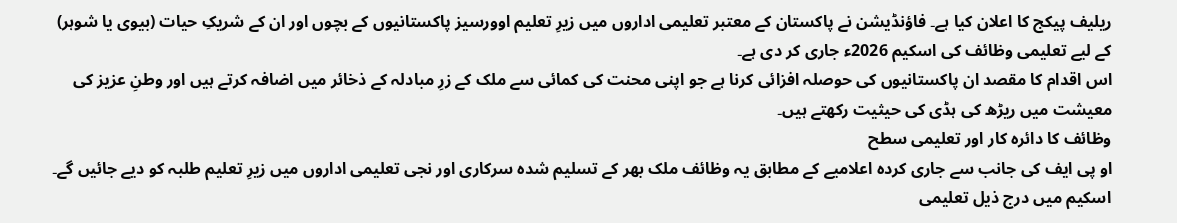ریلیف پیکج کا اعلان کیا ہے۔ فاؤنڈیشن نے پاکستان کے معتبر تعلیمی اداروں میں زیرِ تعلیم اوورسیز پاکستانیوں کے بچوں اور ان کے شریکِ حیات (بیوی یا شوہر) کے لیے تعلیمی وظائف کی اسکیم 2026ء جاری کر دی ہے۔
اس اقدام کا مقصد ان پاکستانیوں کی حوصلہ افزائی کرنا ہے جو اپنی محنت کی کمائی سے ملک کے زرِ مبادلہ کے ذخائر میں اضافہ کرتے ہیں اور وطنِ عزیز کی معیشت میں ریڑھ کی ہڈی کی حیثیت رکھتے ہیں۔
وظائف کا دائرہ کار اور تعلیمی سطح
او پی ایف کی جانب سے جاری کردہ اعلامیے کے مطابق یہ وظائف ملک بھر کے تسلیم شدہ سرکاری اور نجی تعلیمی اداروں میں زیرِ تعلیم طلبہ کو دیے جائیں گے۔ اسکیم میں درج ذیل تعلیمی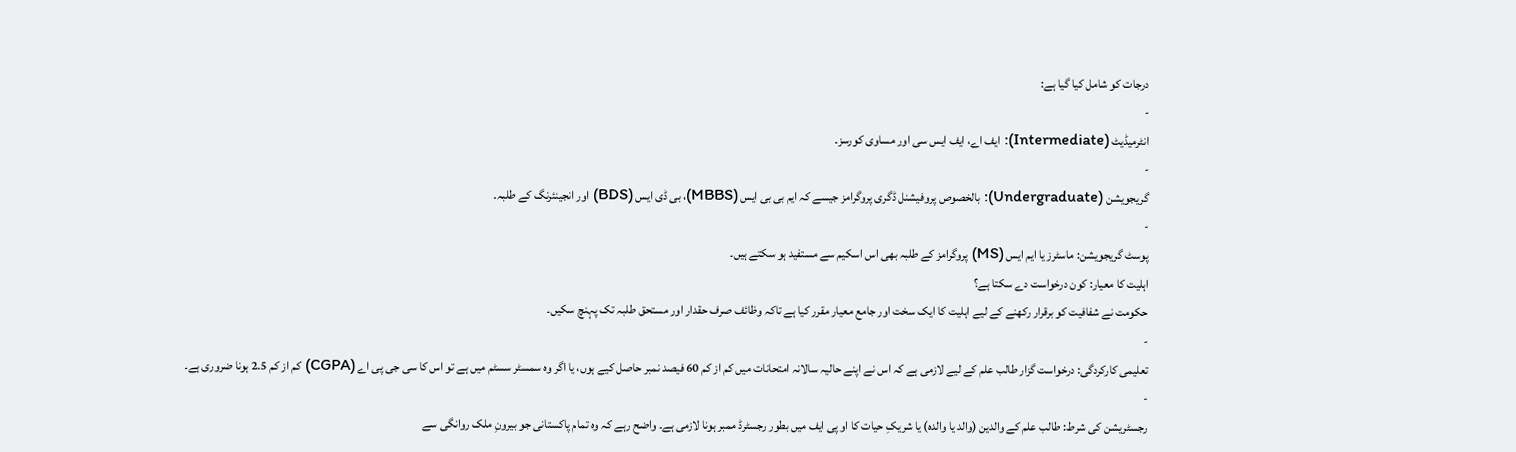درجات کو شامل کیا گیا ہے:
-
انٹرمیڈیٹ (Intermediate): ایف اے، ایف ایس سی اور مساوی کورسز۔
-
گریجویشن (Undergraduate): بالخصوص پروفیشنل ڈگری پروگرامز جیسے کہ ایم بی بی ایس (MBBS)، بی ڈی ایس (BDS) اور انجینئرنگ کے طلبہ۔
-
پوسٹ گریجویشن: ماسٹرز یا ایم ایس (MS) پروگرامز کے طلبہ بھی اس اسکیم سے مستفید ہو سکتے ہیں۔
اہلیت کا معیار: کون درخواست دے سکتا ہے؟
حکومت نے شفافیت کو برقرار رکھنے کے لیے اہلیت کا ایک سخت اور جامع معیار مقرر کیا ہے تاکہ وظائف صرف حقدار اور مستحق طلبہ تک پہنچ سکیں۔
-
تعلیمی کارکردگی: درخواست گزار طالب علم کے لیے لازمی ہے کہ اس نے اپنے حالیہ سالانہ امتحانات میں کم از کم 60 فیصد نمبر حاصل کیے ہوں، یا اگر وہ سمسٹر سسٹم میں ہے تو اس کا سی جی پی اے (CGPA) کم از کم 2.5 ہونا ضروری ہے۔
-
رجسٹریشن کی شرط: طالب علم کے والدین (والد یا والدہ) یا شریکِ حیات کا او پی ایف میں بطور رجسٹرڈ ممبر ہونا لازمی ہے۔ واضح رہے کہ وہ تمام پاکستانی جو بیرونِ ملک روانگی سے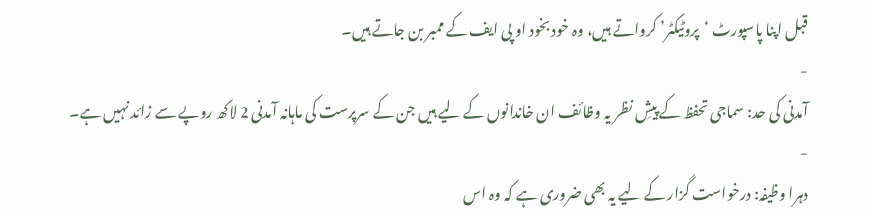قبل اپنا پاسپورٹ ‘پروٹیکٹر’ کرواتے ہیں، وہ خود بخود او پی ایف کے ممبر بن جاتے ہیں۔
-
آمدنی کی حد: سماجی تحفظ کے پیشِ نظر یہ وظائف ان خاندانوں کے لیے ہیں جن کے سرپرست کی ماہانہ آمدنی 2 لاکھ روپے سے زائد نہیں ہے۔
-
دہرا وظیفہ: درخواست گزار کے لیے یہ بھی ضروری ہے کہ وہ اس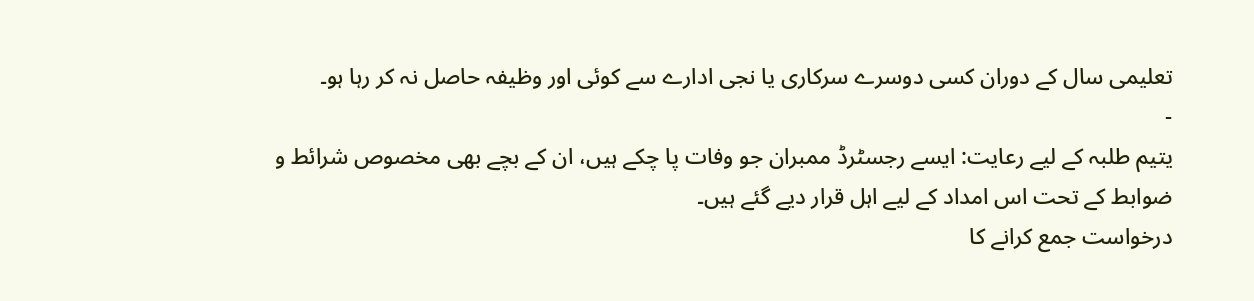تعلیمی سال کے دوران کسی دوسرے سرکاری یا نجی ادارے سے کوئی اور وظیفہ حاصل نہ کر رہا ہو۔
-
یتیم طلبہ کے لیے رعایت: ایسے رجسٹرڈ ممبران جو وفات پا چکے ہیں، ان کے بچے بھی مخصوص شرائط و ضوابط کے تحت اس امداد کے لیے اہل قرار دیے گئے ہیں۔
درخواست جمع کرانے کا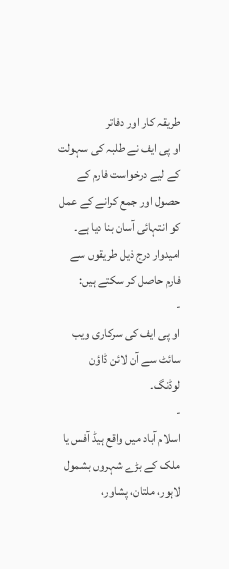طریقہ کار اور دفاتر
او پی ایف نے طلبہ کی سہولت کے لیے درخواست فارم کے حصول اور جمع کرانے کے عمل کو انتہائی آسان بنا دیا ہے۔ امیدوار درج ذیل طریقوں سے فارم حاصل کر سکتے ہیں:
-
او پی ایف کی سرکاری ویب سائٹ سے آن لائن ڈاؤن لوڈنگ۔
-
اسلام آباد میں واقع ہیڈ آفس یا ملک کے بڑے شہروں بشمول لاہور، ملتان، پشاور،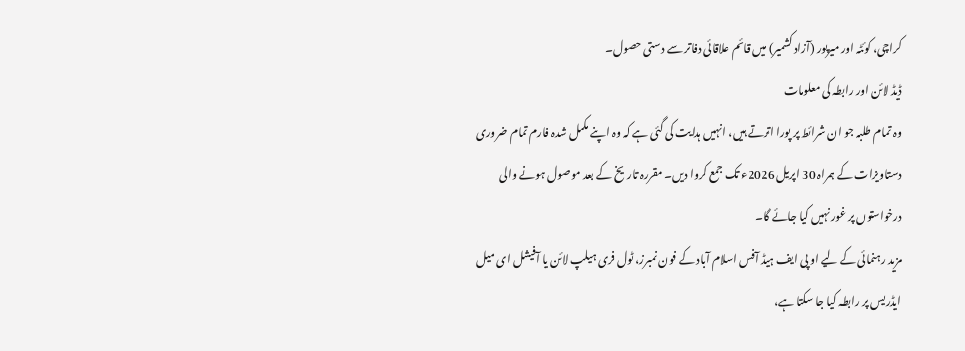کراچی، کوئٹہ اور میرپور (آزاد کشمیر) میں قائم علاقائی دفاتر سے دستی حصول۔
ڈیڈ لائن اور رابطہ کی معلومات
وہ تمام طلبہ جو ان شرائط پر پورا اترتے ہیں، انہیں ہدایت کی گئی ہے کہ وہ اپنے مکمل شدہ فارم تمام ضروری دستاویزات کے ہمراہ 30 اپریل 2026ء تک جمع کروا دیں۔ مقررہ تاریخ کے بعد موصول ہونے والی درخواستوں پر غور نہیں کیا جائے گا۔
مزید رہنمائی کے لیے او پی ایف ہیڈ آفس اسلام آباد کے فون نمبرز، ٹول فری ہیلپ لائن یا آفیشل ای میل ایڈریس پر رابطہ کیا جا سکتا ہے،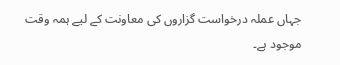جہاں عملہ درخواست گزاروں کی معاونت کے لیے ہمہ وقت موجود ہے۔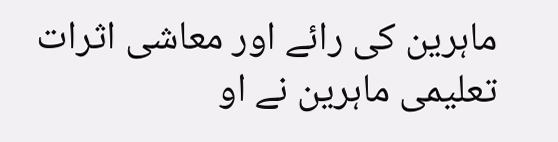ماہرین کی رائے اور معاشی اثرات
تعلیمی ماہرین نے او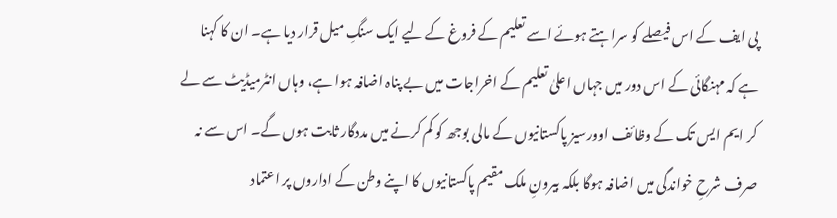پی ایف کے اس فیصلے کو سراہتے ہوئے اسے تعلیم کے فروغ کے لیے ایک سنگِ میل قرار دیا ہے۔ ان کا کہنا ہے کہ مہنگائی کے اس دور میں جہاں اعلیٰ تعلیم کے اخراجات میں بے پناہ اضافہ ہوا ہے، وہاں انٹرمیڈیٹ سے لے کر ایم ایس تک کے وظائف اوورسیز پاکستانیوں کے مالی بوجھ کو کم کرنے میں مددگار ثابت ہوں گے۔ اس سے نہ صرف شرحِ خواندگی میں اضافہ ہوگا بلکہ بیرونِ ملک مقیم پاکستانیوں کا اپنے وطن کے اداروں پر اعتماد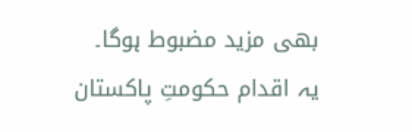بھی مزید مضبوط ہوگا۔
یہ اقدام حکومتِ پاکستان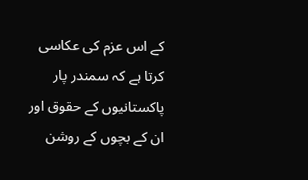کے اس عزم کی عکاسی کرتا ہے کہ سمندر پار پاکستانیوں کے حقوق اور ان کے بچوں کے روشن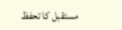مستقبل کا تحفظ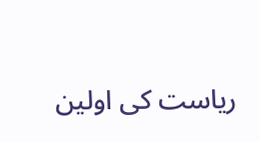ریاست کی اولین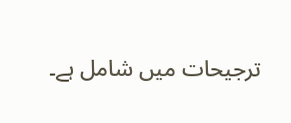ترجیحات میں شامل ہے۔